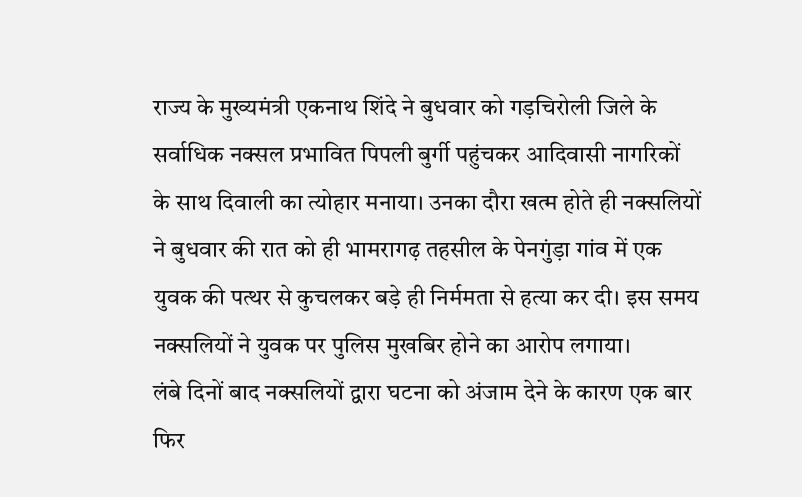राज्य के मुख्यमंत्री एकनाथ शिंदे ने बुधवार को गड़चिरोली जिले के सर्वाधिक नक्सल प्रभावित पिपली बुर्गी पहुंचकर आदिवासी नागरिकों के साथ दिवाली का त्योहार मनाया। उनका दौरा खत्म होते ही नक्सलियों ने बुधवार की रात को ही भामरागढ़ तहसील के पेनगुंड़ा गांव में एक युवक की पत्थर से कुचलकर बड़े ही निर्ममता से हत्या कर दी। इस समय नक्सलियों ने युवक पर पुलिस मुखबिर होने का आरोप लगाया।
लंबे दिनों बाद नक्सलियों द्वारा घटना को अंजाम देने के कारण एक बार फिर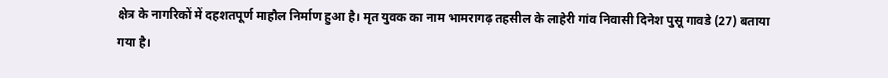क्षेत्र के नागरिकों में दहशतपूर्ण माहौल निर्माण हुआ है। मृत युवक का नाम भामरागढ़ तहसील के लाहेरी गांव निवासी दिनेश पुसू गावडे (27) बताया गया है।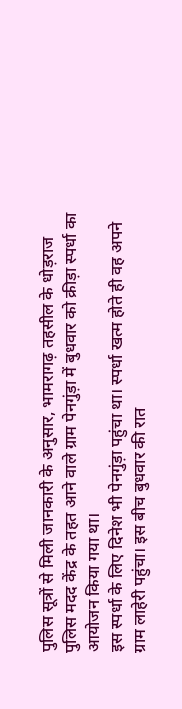पुलिस सूत्रों से मिली जानकारी के अनुसार, भामरागढ़ तहसील के धोड़राज पुलिस मदद केंद्र के तहत आने वाले ग्राम पेनगुंड़ा में बुधवार को क्रीड़ा स्पर्धा का आयोजन किया गया था।
इस स्पर्धा के लिए दिनेश भी पेनगुंड़ा पहुंचा था। स्पर्धा खत्म होते ही वह अपने ग्राम लाहेरी पहुंचा। इस बीच बुधवार की रात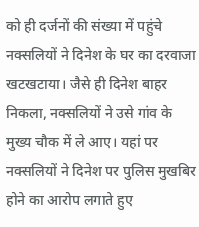को ही दर्जनों की संख्या में पहुंचे नक्सलियों ने दिनेश के घर का दरवाजा खटखटाया। जैसे ही दिनेश बाहर निकला, नक्सलियों ने उसे गांव के मुख्य चौक में ले आए। यहां पर नक्सलियों ने दिनेश पर पुलिस मुखबिर होने का आरोप लगाते हुए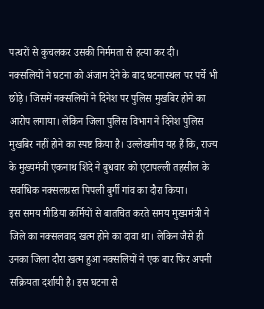पत्थरों से कुचलकर उसकी निर्ममता से हत्या कर दी।
नक्सलियों ने घटना को अंजाम देने के बाद घटनास्थल पर पर्चे भी छोड़े। जिसमें नक्सलियों ने दिनेश पर पुलिस मुखबिर होने का आरोप लगाया। लेकिन जिला पुलिस विभाग ने दिनेश पुलिस मुखबिर नहीं होने का स्पष्ट किया है। उल्लेखनीय यह हैं कि, राज्य के मुख्यमंत्री एकनाथ शिंदे ने बुधवार को एटापल्ली तहसील के सर्वाधिक नक्सलग्रस्त पिपली बुर्गी गांव का दौरा किया।
इस समय मीडिया कर्मियों से बातचित करते समय मुख्यमंत्री ने जिले का नक्सलवाद खत्म होने का दावा था। लेकिन जैसे ही उनका जिला दौरा खत्म हुआ नक्सलियों ने एक बार फिर अपनी सक्रियता दर्शायी है। इस घटना से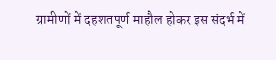ग्रामीणों में दहशतपूर्ण माहौल होकर इस संदर्भ में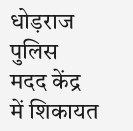धोड़राज पुलिस मदद केंद्र में शिकायत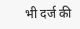भी दर्ज की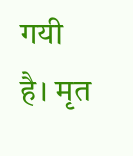गयी है। मृत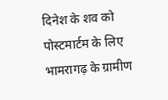दिनेश के शव को पोस्टमार्टम के लिए भामरागढ़ के ग्रामीण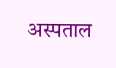अस्पताल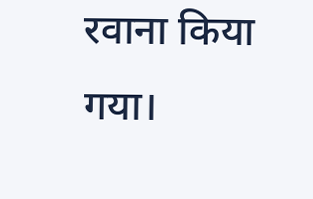रवाना किया गया।